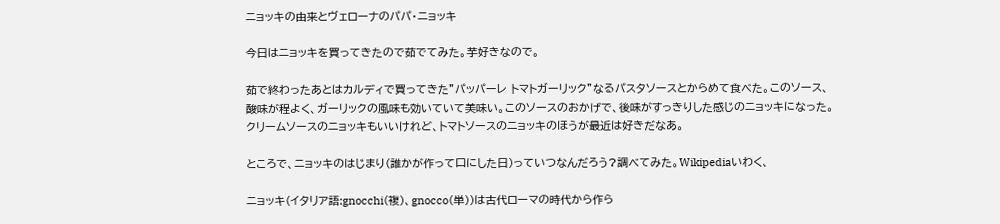ニョッキの由来とヴェローナのパパ・ニョッキ

今日はニョッキを買ってきたので茹でてみた。芋好きなので。

茹で終わったあとはカルディで買ってきた”パッパーレ トマトガーリック”なるパスタソースとからめて食べた。このソース、酸味が程よく、ガーリックの風味も効いていて美味い。このソースのおかげで、後味がすっきりした感じのニョッキになった。クリームソースのニョッキもいいけれど、トマトソースのニョッキのほうが最近は好きだなあ。

ところで、ニョッキのはじまり(誰かが作って口にした日)っていつなんだろう?調べてみた。Wikipediaいわく、

ニョッキ(イタリア語:gnocchi(複)、gnocco(単))は古代ローマの時代から作ら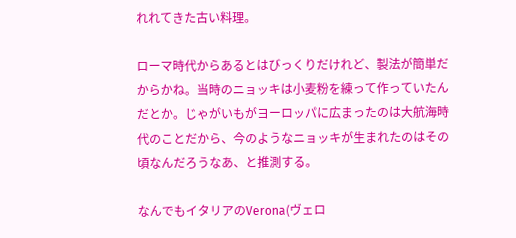れれてきた古い料理。

ローマ時代からあるとはびっくりだけれど、製法が簡単だからかね。当時のニョッキは小麦粉を練って作っていたんだとか。じゃがいもがヨーロッパに広まったのは大航海時代のことだから、今のようなニョッキが生まれたのはその頃なんだろうなあ、と推測する。

なんでもイタリアのVerona(ヴェロ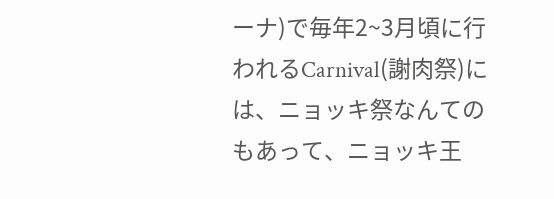ーナ)で毎年2~3月頃に行われるCarnival(謝肉祭)には、ニョッキ祭なんてのもあって、ニョッキ王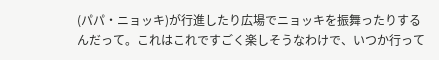(パパ・ニョッキ)が行進したり広場でニョッキを振舞ったりするんだって。これはこれですごく楽しそうなわけで、いつか行って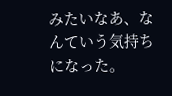みたいなあ、なんていう気持ちになった。